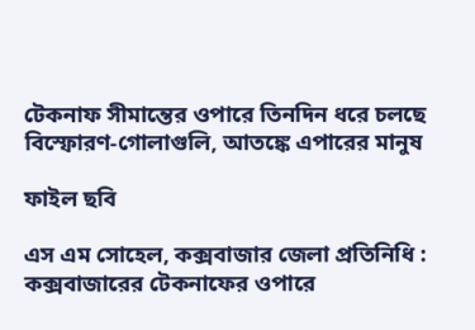টেকনাফ সীমান্তের ওপারে তিনদিন ধরে চলছে বিস্ফোরণ-গোলাগুলি, আতঙ্কে এপারের মানুষ

ফাইল ছবি

এস এম সোহেল, কক্সবাজার জেলা প্রতিনিধি : কক্সবাজারের টেকনাফের ওপারে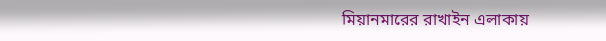মিয়ানমারের রাখাইন এলাকায়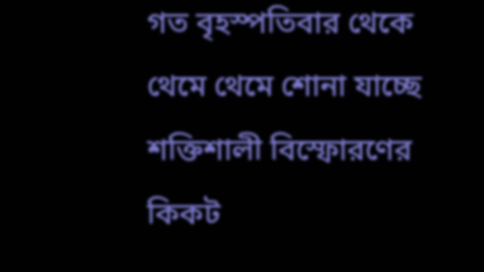গত বৃহস্পতিবার থেকে থেমে থেমে শোনা যাচ্ছে শক্তিশালী বিস্ফোরণের কিকট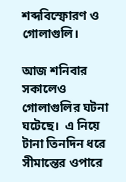শব্দবিস্ফোরণ ও গোলাগুলি।

আজ শনিবার সকালেও গোলাগুলির ঘটনা ঘটেছে।  এ নিয়ে টানা তিনদিন ধরে সীমান্তের ওপারে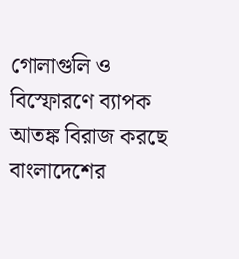গোলাগুলি ও বিস্ফোরণে ব্যাপক আতঙ্ক বিরাজ করছে বাংলাদেশের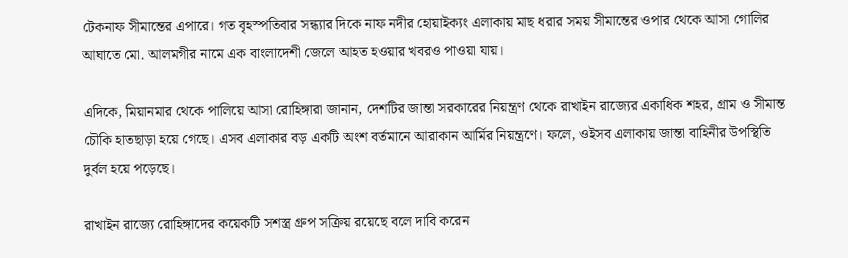টেকনাফ সীমান্তের এপারে। গত বৃহস্পতিবার সন্ধ্যার দিকে নাফ নদীর হোয়াইক্যং এলাকায় মাছ ধরার সময় সীমান্তের ওপার থেকে আসা গোলির আঘাতে মো. আলমগীর নামে এক বাংলাদেশী জেলে আহত হওয়ার খবরও পাওয়া যায়।

এদিকে, মিয়ানমার থেকে পালিয়ে আসা রোহিঙ্গারা জানান, দেশটির জান্তা সরকারের নিয়ন্ত্রণ থেকে রাখাইন রাজ্যের একাধিক শহর, গ্রাম ও সীমান্ত চৌকি হাতছাড়া হয়ে গেছে। এসব এলাকার বড় একটি অংশ বর্তমানে আরাকান আর্মির নিয়ন্ত্রণে। ফলে, ওইসব এলাকায় জান্তা বাহিনীর উপস্থিতি দুর্বল হয়ে পড়েছে।

রাখাইন রাজ্যে রোহিঙ্গাদের কয়েকটি সশস্ত্র গ্রুপ সক্রিয় রয়েছে বলে দাবি করেন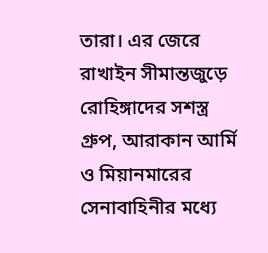তারা। এর জেরে রাখাইন সীমান্তজুড়ে রোহিঙ্গাদের সশস্ত্র গ্রুপ, আরাকান আর্মি ও মিয়ানমারের সেনাবাহিনীর মধ্যে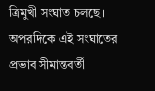ত্রিমুখী সংঘাত চলছে। অপরদিকে এই সংঘাতের প্রভাব সীমান্তবর্তী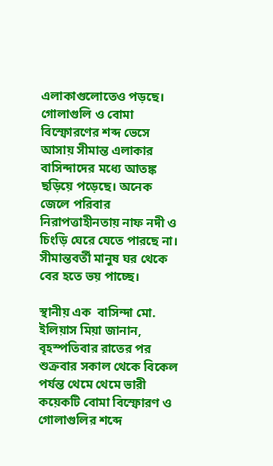এলাকাগুলোতেও পড়ছে। গোলাগুলি ও বোমা বিস্ফোরণের শব্দ ভেসে আসায় সীমান্ত এলাকার বাসিন্দাদের মধ্যে আতঙ্ক ছড়িয়ে পড়েছে। অনেক জেলে পরিবার নিরাপত্তাহীনতায় নাফ নদী ও চিংড়ি ঘেরে যেতে পারছে না। সীমান্তবর্তী মানুষ ঘর থেকে বের হতে ভয় পাচ্ছে।

স্থানীয় এক  বাসিন্দা মো. ইলিয়াস মিয়া জানান, বৃহস্পতিবার রাতের পর শুক্রবার সকাল থেকে বিকেল পর্যন্ত থেমে থেমে ভারী কয়েকটি বোমা বিস্ফোরণ ও গোলাগুলির শব্দে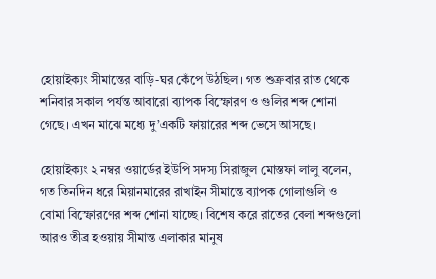হোয়াইক্যং সীমান্তের বাড়ি-ঘর কেঁপে উঠছিল। গত শুক্রবার রাত থেকে শনিবার সকাল পর্যন্ত আবারো ব্যাপক বিস্ফোরণ ও গুলির শব্দ শোনা গেছে। এখন মাঝে মধ্যে দু’একটি ফায়ারের শব্দ ভেসে আসছে।

হোয়াইক্যং ২ নম্বর ওয়ার্ডের ইউপি সদস্য সিরাজুল মোস্তফা লালু বলেন, গত তিনদিন ধরে মিয়ানমারের রাখাইন সীমান্তে ব্যাপক গোলাগুলি ও বোমা বিস্ফোরণের শব্দ শোনা যাচ্ছে। বিশেষ করে রাতের বেলা শব্দগুলো আরও তীব্র হওয়ায় সীমান্ত এলাকার মানুষ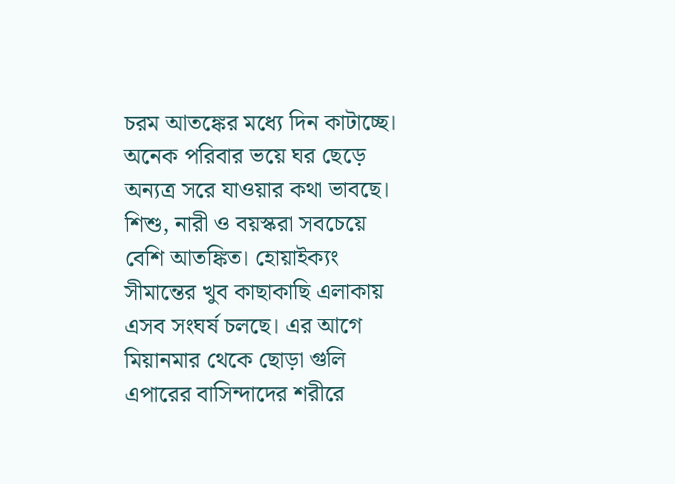চরম আতঙ্কের মধ্যে দিন কাটাচ্ছে। অনেক পরিবার ভয়ে ঘর ছেড়ে অন্যত্র সরে যাওয়ার কথা ভাবছে। শিশু, নারী ও বয়স্করা সবচেয়ে বেশি আতঙ্কিত। হোয়াইক্যং সীমান্তের খুব কাছাকাছি এলাকায় এসব সংঘর্ষ চলছে। এর আগে মিয়ানমার থেকে ছোড়া গুলি এপারের বাসিন্দাদের শরীরে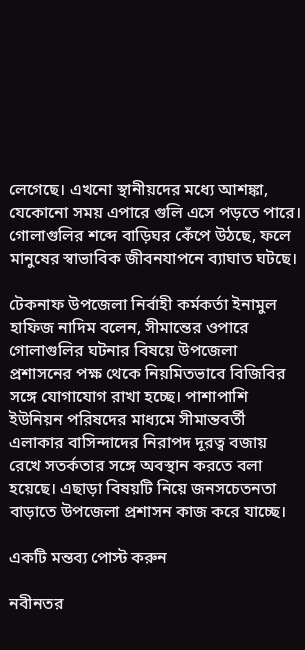লেগেছে। এখনো স্থানীয়দের মধ্যে আশঙ্কা, যেকোনো সময় এপারে গুলি এসে পড়তে পারে। গোলাগুলির শব্দে বাড়িঘর কেঁপে উঠছে, ফলে মানুষের স্বাভাবিক জীবনযাপনে ব্যাঘাত ঘটছে।

টেকনাফ উপজেলা নির্বাহী কর্মকর্তা ইনামুল হাফিজ নাদিম বলেন, সীমান্তের ওপারে গোলাগুলির ঘটনার বিষয়ে উপজেলা প্রশাসনের পক্ষ থেকে নিয়মিতভাবে বিজিবির সঙ্গে যোগাযোগ রাখা হচ্ছে। পাশাপাশি ইউনিয়ন পরিষদের মাধ্যমে সীমান্তবর্তী এলাকার বাসিন্দাদের নিরাপদ দূরত্ব বজায় রেখে সতর্কতার সঙ্গে অবস্থান করতে বলা হয়েছে। এছাড়া বিষয়টি নিয়ে জনসচেতনতা বাড়াতে উপজেলা প্রশাসন কাজ করে যাচ্ছে।

একটি মন্তব্য পোস্ট করুন

নবীনতর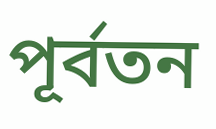পূর্বতন